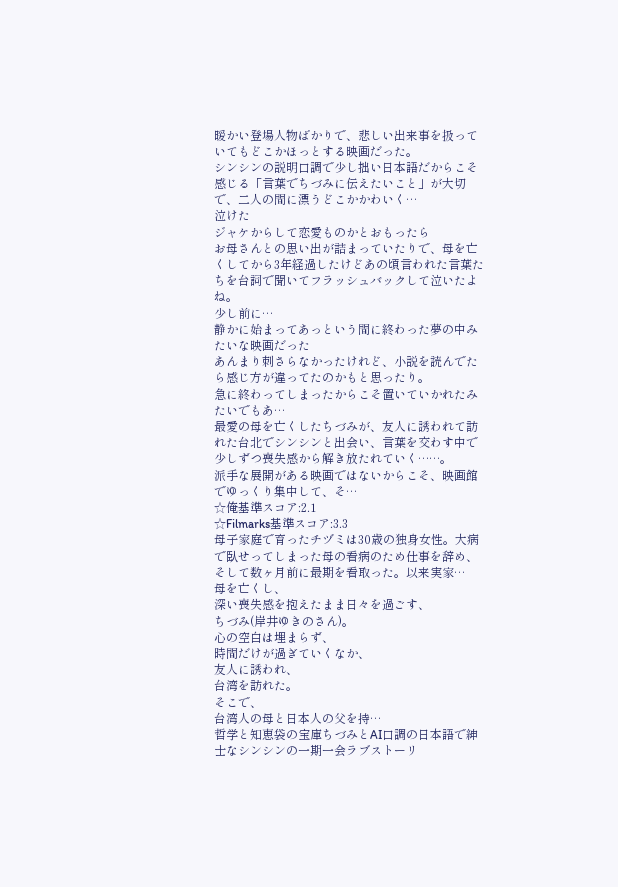暖かい登場人物ばかりで、悲しい出来事を扱っていてもどこかほっとする映画だった。
シンシンの説明口調で少し拙い日本語だからこそ感じる「言葉でちづみに伝えたいこと」が大切で、二人の間に漂うどこかかわいく…
泣けた
ジャケからして恋愛ものかとおもったら
お母さんとの思い出が詰まっていたりで、母を亡くしてから3年経過したけどあの頃言われた言葉たちを台詞で聞いてフラッシュバックして泣いたよね。
少し前に…
静かに始まってあっという間に終わった夢の中みたいな映画だった
あんまり刺さらなかったけれど、小説を読んでたら感じ方が違ってたのかもと思ったり。
急に終わってしまったからこそ置いていかれたみたいでもあ…
最愛の母を亡くしたちづみが、友人に誘われて訪れた台北でシンシンと出会い、言葉を交わす中で少しずつ喪失感から解き放たれていく……。
派手な展開がある映画ではないからこそ、映画館でゆっくり集中して、そ…
☆俺基準スコア:2.1
☆Filmarks基準スコア:3.3
母子家庭で育ったチヅミは30歳の独身女性。大病で臥せってしまった母の看病のため仕事を辞め、そして数ヶ月前に最期を看取った。以来実家…
母を亡くし、
深い喪失感を抱えたまま日々を過ごす、
ちづみ(岸井ゆきのさん)。
心の空白は埋まらず、
時間だけが過ぎていくなか、
友人に誘われ、
台湾を訪れた。
そこで、
台湾人の母と日本人の父を持…
哲学と知恵袋の宝庫ちづみとAI口調の日本語で紳士なシンシンの一期一会ラブストーリ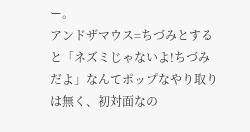ー。
アンドザマウス=ちづみとすると「ネズミじゃないよ!ちづみだよ」なんてポップなやり取りは無く、初対面なの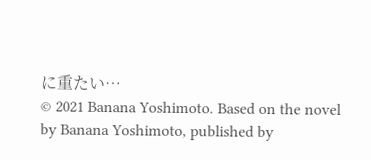に重たい…
© 2021 Banana Yoshimoto. Based on the novel by Banana Yoshimoto, published by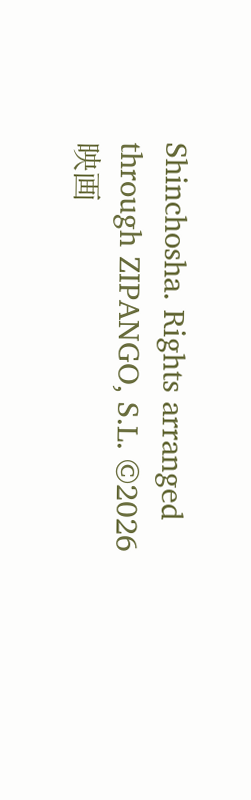Shinchosha. Rights arranged through ZIPANGO, S.L. ©2026映画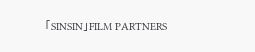「SINSIN」FILM PARTNERS